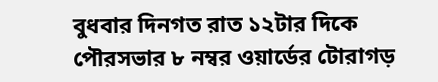বুধবার দিনগত রাত ১২টার দিকে পৌরসভার ৮ নম্বর ওয়ার্ডের টোরাগড়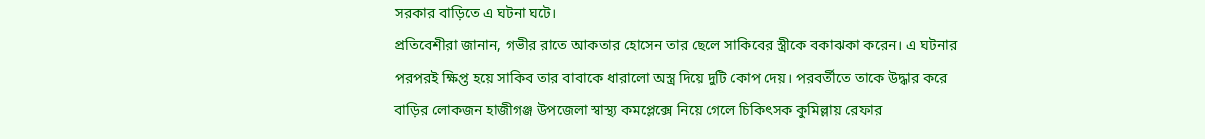সরকার বাড়িতে এ ঘটনা ঘটে।
প্রতিবেশীরা জানান, গভীর রাতে আকতার হোসেন তার ছেলে সাকিবের স্ত্রীকে বকাঝকা করেন। এ ঘটনার পরপরই ক্ষিপ্ত হয়ে সাকিব তার বাবাকে ধারালো অস্ত্র দিয়ে দুটি কোপ দেয়। পরবর্তীতে তাকে উদ্ধার করে বাড়ির লোকজন হাজীগঞ্জ উপজেলা স্বাস্থ্য কমপ্লেক্সে নিয়ে গেলে চিকিৎসক কুমিল্লায় রেফার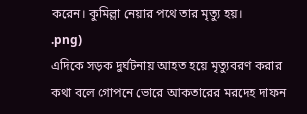করেন। কুমিল্লা নেয়ার পথে তার মৃত্যু হয়।
.png)
এদিকে সড়ক দুর্ঘটনায় আহত হয়ে মৃত্যুবরণ করার কথা বলে গোপনে ভোরে আকতারের মরদেহ দাফন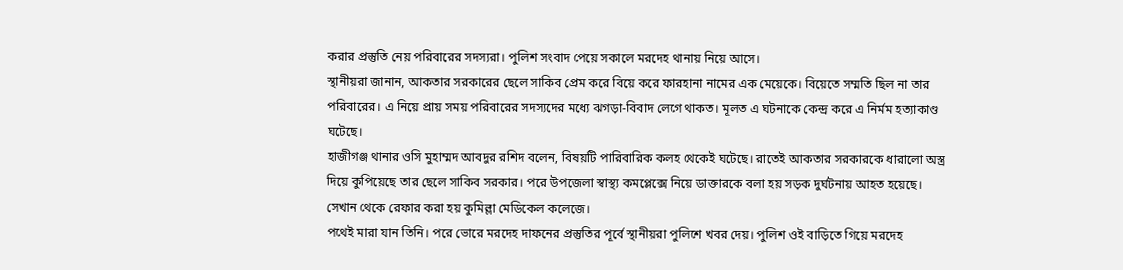করার প্রস্তুতি নেয় পরিবারের সদস্যরা। পুলিশ সংবাদ পেয়ে সকালে মরদেহ থানায় নিয়ে আসে।
স্থানীয়রা জানান, আকতার সরকারের ছেলে সাকিব প্রেম করে বিয়ে করে ফারহানা নামের এক মেয়েকে। বিয়েতে সম্মতি ছিল না তার পরিবারের। এ নিয়ে প্রায় সময় পরিবারের সদস্যদের মধ্যে ঝগড়া-বিবাদ লেগে থাকত। মূলত এ ঘটনাকে কেন্দ্র করে এ নির্মম হত্যাকাণ্ড ঘটেছে।
হাজীগঞ্জ থানার ওসি মুহাম্মদ আবদুর রশিদ বলেন, বিষয়টি পারিবারিক কলহ থেকেই ঘটেছে। রাতেই আকতার সরকারকে ধারালো অস্ত্র দিয়ে কুপিয়েছে তার ছেলে সাকিব সরকার। পরে উপজেলা স্বাস্থ্য কমপ্লেক্সে নিয়ে ডাক্তারকে বলা হয় সড়ক দুর্ঘটনায় আহত হয়েছে। সেখান থেকে রেফার করা হয় কুমিল্লা মেডিকেল কলেজে।
পথেই মারা যান তিনি। পরে ভোরে মরদেহ দাফনের প্রস্তুতির পূর্বে স্থানীয়রা পুলিশে খবর দেয়। পুলিশ ওই বাড়িতে গিয়ে মরদেহ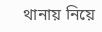থানায় নিয়ে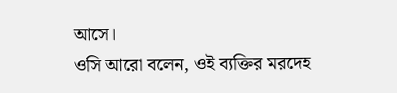আসে।
ওসি আরো বলেন, ওই ব্যক্তির মরদেহ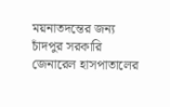ময়নাতদন্তের জন্য চাঁদপুর সরকারি জেনারেল হাসপাতালের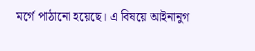মর্গে পাঠানো হয়েছে। এ বিষয়ে আইনানুগ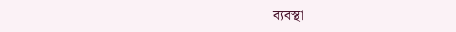ব্যবস্থা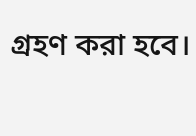গ্রহণ করা হবে।